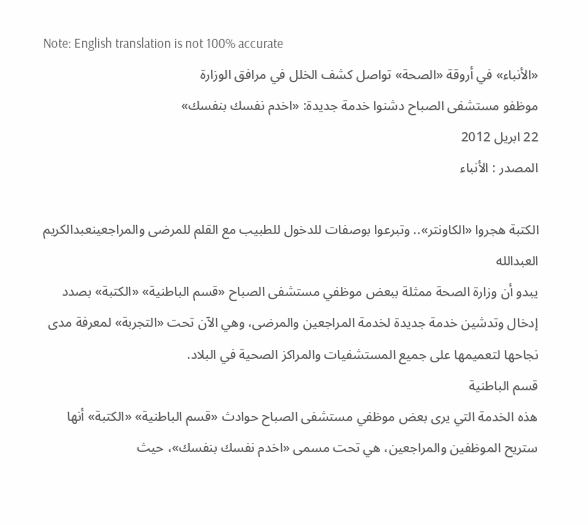Note: English translation is not 100% accurate
«الأنباء» في أروقة «الصحة» تواصل كشف الخلل في مرافق الوزارة
موظفو مستشفى الصباح دشنوا خدمة جديدة: «اخدم نفسك بنفسك»
22 ابريل 2012
المصدر : الأنباء

الكتبة هجروا «الكاونتر».. وتبرعوا بوصفات للدخول للطبيب مع القلم للمرضى والمراجعينعبدالكريم العبدالله
يبدو أن وزارة الصحة ممثلة ببعض موظفي مستشفى الصباح «قسم الباطنية» «الكتبة» بصدد إدخال وتدشين خدمة جديدة لخدمة المراجعين والمرضى، وهي الآن تحت «التجربة» لمعرفة مدى نجاحها لتعميمها على جميع المستشفيات والمراكز الصحية في البلاد.
قسم الباطنية
هذه الخدمة التي يرى بعض موظفي مستشفى الصباح حوادث «قسم الباطنية» «الكتبة» أنها ستريح الموظفين والمراجعين، هي تحت مسمى «اخدم نفسك بنفسك»، حيث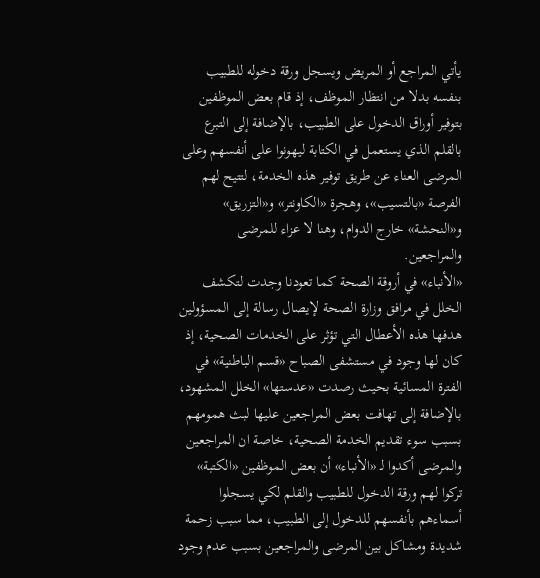يأتي المراجع أو المريض ويسجل ورقة دخوله للطبيب بنفسه بدلا من انتظار الموظف، إذ قام بعض الموظفين بتوفير أوراق الدخول على الطبيب، بالإضافة إلى التبرع بالقلم الذي يستعمل في الكتابة ليهونوا على أنفسهم وعلى المرضى العناء عن طريق توفير هذه الخدمة، لتتيح لهم الفرصة «بالتسيب»، وهجرة «الكاونتر» و«التزريق» و«النحشة» خارج الدوام، وهنا لا عزاء للمرضى والمراجعين.
«الأنباء» في أروقة الصحة كما تعودنا وجدت لتكشف الخلل في مرافق وزارة الصحة لإيصال رسالة إلى المسؤولين هدفها هذه الأعطال التي تؤثر على الخدمات الصحية، إذ كان لها وجود في مستشفى الصباح «قسم الباطنية» في الفترة المسائية بحيث رصدت «عدستها» الخلل المشهود، بالإضافة إلى تهافت بعض المراجعين عليها لبث همومهم بسبب سوء تقديم الخدمة الصحية، خاصة ان المراجعين والمرضى أكدوا لـ «الأنباء» أن بعض الموظفين «الكتبة» تركوا لهم ورقة الدخول للطبيب والقلم لكي يسجلوا أسماءهم بأنفسهم للدخول إلى الطبيب، مما سبب زحمة شديدة ومشاكل بين المرضى والمراجعين بسبب عدم وجود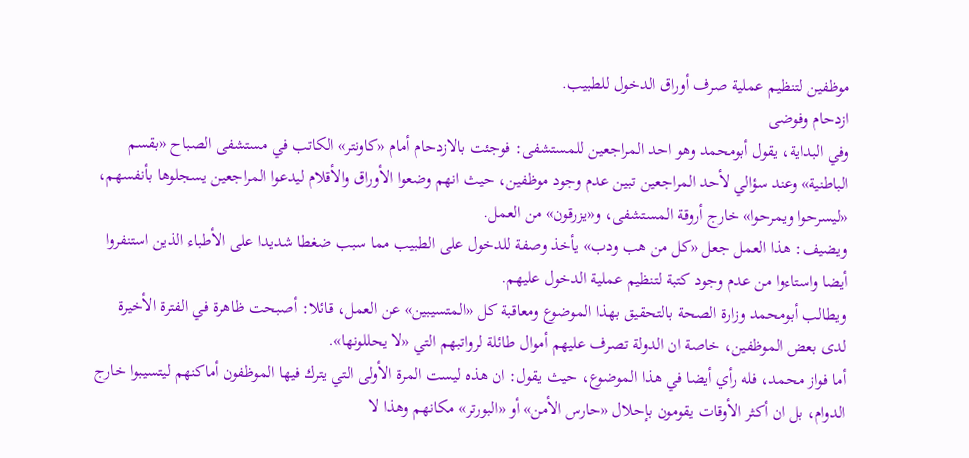موظفين لتنظيم عملية صرف أوراق الدخول للطبيب.
ازدحام وفوضى
وفي البداية، يقول أبومحمد وهو احد المراجعين للمستشفى: فوجئت بالازدحام أمام «كاونتر» الكاتب في مستشفى الصباح «بقسم الباطنية» وعند سؤالي لأحد المراجعين تبين عدم وجود موظفين، حيث انهم وضعوا الأوراق والأقلام ليدعوا المراجعين يسجلوها بأنفسهم، «ليسرحوا ويمرحوا» خارج أروقة المستشفى، و«يزرقون» من العمل.
ويضيف: هذا العمل جعل «كل من هب ودب» يأخذ وصفة للدخول على الطبيب مما سبب ضغطا شديدا على الأطباء الذين استنفروا أيضا واستاءوا من عدم وجود كتبة لتنظيم عملية الدخول عليهم.
ويطالب أبومحمد وزارة الصحة بالتحقيق بهذا الموضوع ومعاقبة كل «المتسيبين» عن العمل، قائلا: أصبحت ظاهرة في الفترة الأخيرة لدى بعض الموظفين، خاصة ان الدولة تصرف عليهم أموال طائلة لرواتبهم التي «لا يحللونها».
أما فواز محمد، فله رأي أيضا في هذا الموضوع، حيث يقول: ان هذه ليست المرة الأولى التي يترك فيها الموظفون أماكنهم ليتسيبوا خارج الدوام، بل ان أكثر الأوقات يقومون بإحلال «حارس الأمن» أو «البورتر» مكانهم وهذا لا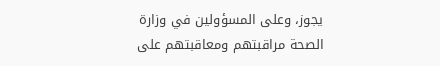يجوز، وعلى المسؤولين في وزارة الصحة مراقبتهم ومعاقبتهم على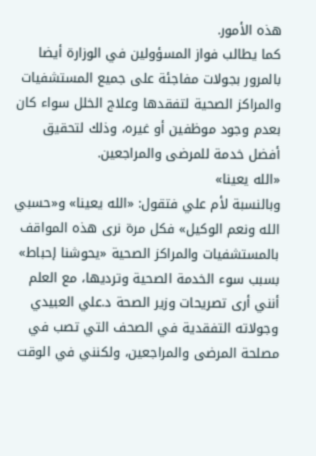هذه الأمور.
كما يطالب فواز المسؤولين في الوزارة أيضا بالمرور بجولات مفاجئة على جميع المستشفيات والمراكز الصحية لتفقدها وعلاج الخلل سواء كان بعدم وجود موظفين أو غيره، وذلك لتحقيق أفضل خدمة للمرضى والمراجعين.
«الله يعينا»
وبالنسبة لأم علي فتقول: «الله يعينا» و«حسبي الله ونعم الوكيل» فكل مرة نرى هذه المواقف بالمستشفيات والمراكز الصحية «يحوشنا إحباط» بسبب سوء الخدمة الصحية وترديها، مع العلم أنني أرى تصريحات وزير الصحة د.علي العبيدي وجولاته التفقدية في الصحف التي تصب في مصلحة المرضى والمراجعين، ولكنني في الوقت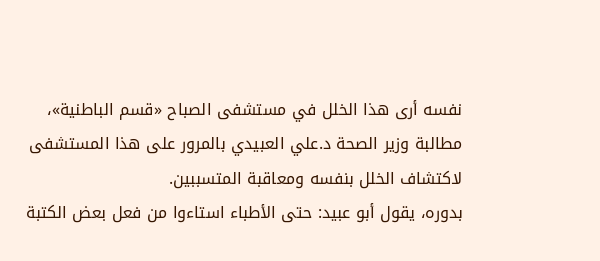نفسه أرى هذا الخلل في مستشفى الصباح «قسم الباطنية»، مطالبة وزير الصحة د.علي العبيدي بالمرور على هذا المستشفى لاكتشاف الخلل بنفسه ومعاقبة المتسببين.
بدوره، يقول أبو عبيد: حتى الأطباء استاءوا من فعل بعض الكتبة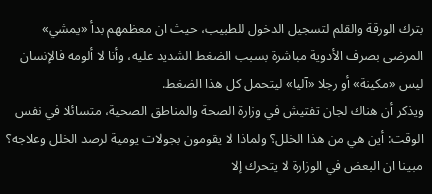بترك الورقة والقلم لتسجيل الدخول للطبيب، حيث ان معظمهم بدأ «يمشي» المرضى بصرف الأدوية مباشرة بسبب الضغط الشديد عليه، وأنا لا ألومه فالإنسان ليس «مكينة» أو رجلا «آليا» ليتحمل كل هذا الضغط.
ويذكر أن هناك لجان تفتيش في وزارة الصحة والمناطق الصحية، متسائلا في نفس الوقت: أين هي من هذا الخلل؟ ولماذا لا يقومون بجولات يومية لرصد الخلل وعلاجه؟ مبينا ان البعض في الوزارة لا يتحرك إلا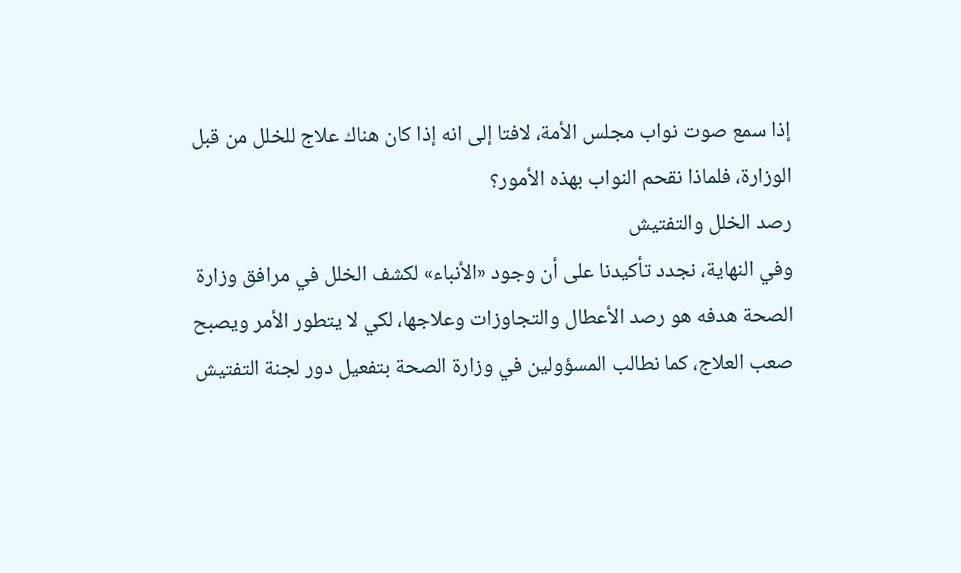إذا سمع صوت نواب مجلس الأمة، لافتا إلى انه إذا كان هناك علاج للخلل من قبل الوزارة، فلماذا نقحم النواب بهذه الأمور؟
رصد الخلل والتفتيش
وفي النهاية، نجدد تأكيدنا على أن وجود «الأنباء» لكشف الخلل في مرافق وزارة الصحة هدفه هو رصد الأعطال والتجاوزات وعلاجها، لكي لا يتطور الأمر ويصبح صعب العلاج، كما نطالب المسؤولين في وزارة الصحة بتفعيل دور لجنة التفتيش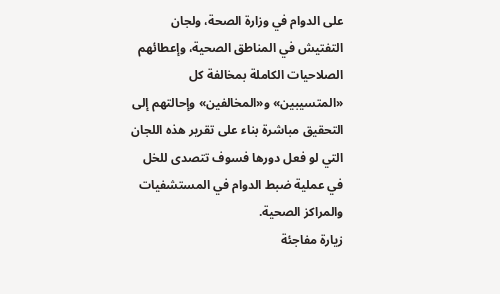على الدوام في وزارة الصحة، ولجان التفتيش في المناطق الصحية، وإعطائهم الصلاحيات الكاملة بمخالفة كل «المتسيبين» و«المخالفين» وإحالتهم إلى التحقيق مباشرة بناء على تقرير هذه اللجان التي لو فعل دورها فسوف تتصدى للخل في عملية ضبط الدوام في المستشفيات والمراكز الصحية.
زيارة مفاجئة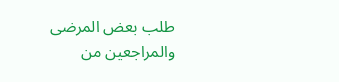طلب بعض المرضى والمراجعين من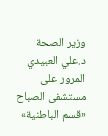وزير الصحة د.علي العبيدي المرور على مستشفى الصباح «قسم الباطنية»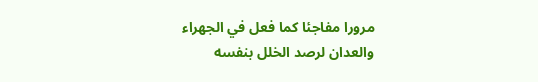مرورا مفاجئا كما فعل في الجهراء والعدان لرصد الخلل بنفسه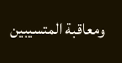ومعاقبة المتسيبين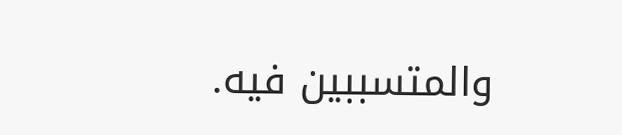والمتسببين فيه.